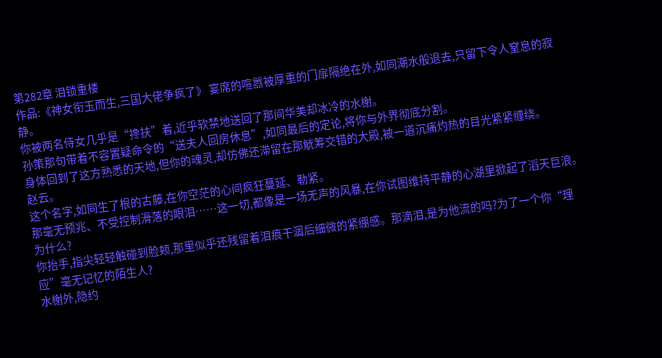第282章 泪锁重楼
作品:《神女衔玉而生,三国大佬争疯了》 宴席的喧嚣被厚重的门扉隔绝在外,如同潮水般退去,只留下令人窒息的寂静。
你被两名侍女几乎是“搀扶”着,近乎软禁地送回了那间华美却冰冷的水榭。
孙策那句带着不容置疑命令的“送夫人回房休息”,如同最后的定论,将你与外界彻底分割。
身体回到了这方熟悉的天地,但你的魂灵,却仿佛还滞留在那觥筹交错的大殿,被一道沉痛灼热的目光紧紧缠绕。
赵云。
这个名字,如同生了根的古藤,在你空茫的心间疯狂蔓延、勒紧。
那毫无预兆、不受控制滑落的眼泪……这一切,都像是一场无声的风暴,在你试图维持平静的心湖里掀起了滔天巨浪。
为什么?
你抬手,指尖轻轻触碰到脸颊,那里似乎还残留着泪痕干涸后细微的紧绷感。那滴泪,是为他流的吗?为了一个你“理应”毫无记忆的陌生人?
水榭外,隐约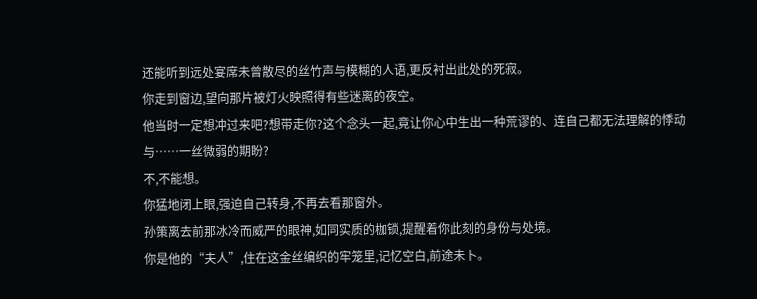还能听到远处宴席未曾散尽的丝竹声与模糊的人语,更反衬出此处的死寂。
你走到窗边,望向那片被灯火映照得有些迷离的夜空。
他当时一定想冲过来吧?想带走你?这个念头一起,竟让你心中生出一种荒谬的、连自己都无法理解的悸动与……一丝微弱的期盼?
不,不能想。
你猛地闭上眼,强迫自己转身,不再去看那窗外。
孙策离去前那冰冷而威严的眼神,如同实质的枷锁,提醒着你此刻的身份与处境。
你是他的“夫人”,住在这金丝编织的牢笼里,记忆空白,前途未卜。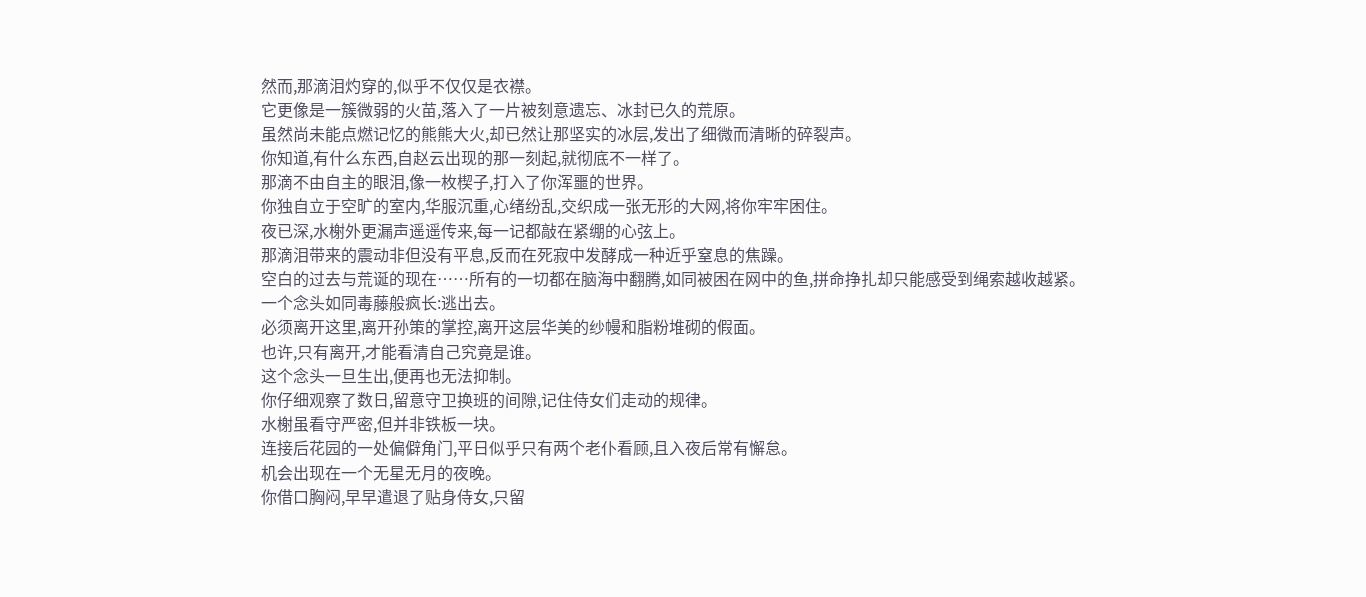然而,那滴泪灼穿的,似乎不仅仅是衣襟。
它更像是一簇微弱的火苗,落入了一片被刻意遗忘、冰封已久的荒原。
虽然尚未能点燃记忆的熊熊大火,却已然让那坚实的冰层,发出了细微而清晰的碎裂声。
你知道,有什么东西,自赵云出现的那一刻起,就彻底不一样了。
那滴不由自主的眼泪,像一枚楔子,打入了你浑噩的世界。
你独自立于空旷的室内,华服沉重,心绪纷乱,交织成一张无形的大网,将你牢牢困住。
夜已深,水榭外更漏声遥遥传来,每一记都敲在紧绷的心弦上。
那滴泪带来的震动非但没有平息,反而在死寂中发酵成一种近乎窒息的焦躁。
空白的过去与荒诞的现在……所有的一切都在脑海中翻腾,如同被困在网中的鱼,拼命挣扎却只能感受到绳索越收越紧。
一个念头如同毒藤般疯长:逃出去。
必须离开这里,离开孙策的掌控,离开这层华美的纱幔和脂粉堆砌的假面。
也许,只有离开,才能看清自己究竟是谁。
这个念头一旦生出,便再也无法抑制。
你仔细观察了数日,留意守卫换班的间隙,记住侍女们走动的规律。
水榭虽看守严密,但并非铁板一块。
连接后花园的一处偏僻角门,平日似乎只有两个老仆看顾,且入夜后常有懈怠。
机会出现在一个无星无月的夜晚。
你借口胸闷,早早遣退了贴身侍女,只留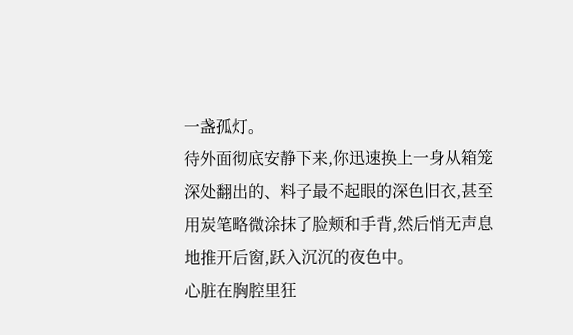一盏孤灯。
待外面彻底安静下来,你迅速换上一身从箱笼深处翻出的、料子最不起眼的深色旧衣,甚至用炭笔略微涂抹了脸颊和手背,然后悄无声息地推开后窗,跃入沉沉的夜色中。
心脏在胸腔里狂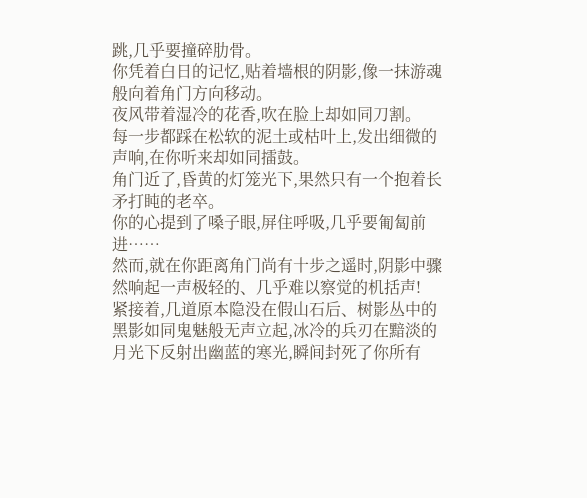跳,几乎要撞碎肋骨。
你凭着白日的记忆,贴着墙根的阴影,像一抹游魂般向着角门方向移动。
夜风带着湿冷的花香,吹在脸上却如同刀割。
每一步都踩在松软的泥土或枯叶上,发出细微的声响,在你听来却如同擂鼓。
角门近了,昏黄的灯笼光下,果然只有一个抱着长矛打盹的老卒。
你的心提到了嗓子眼,屏住呼吸,几乎要匍匐前进……
然而,就在你距离角门尚有十步之遥时,阴影中骤然响起一声极轻的、几乎难以察觉的机括声!
紧接着,几道原本隐没在假山石后、树影丛中的黑影如同鬼魅般无声立起,冰冷的兵刃在黯淡的月光下反射出幽蓝的寒光,瞬间封死了你所有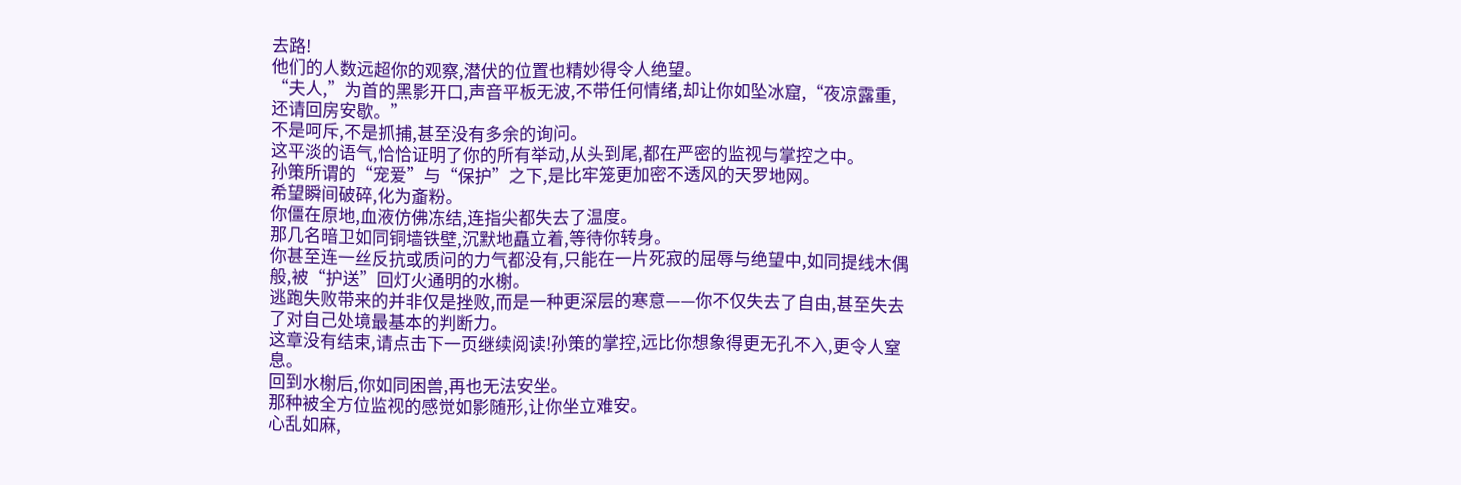去路!
他们的人数远超你的观察,潜伏的位置也精妙得令人绝望。
“夫人,”为首的黑影开口,声音平板无波,不带任何情绪,却让你如坠冰窟,“夜凉露重,还请回房安歇。”
不是呵斥,不是抓捕,甚至没有多余的询问。
这平淡的语气,恰恰证明了你的所有举动,从头到尾,都在严密的监视与掌控之中。
孙策所谓的“宠爱”与“保护”之下,是比牢笼更加密不透风的天罗地网。
希望瞬间破碎,化为齑粉。
你僵在原地,血液仿佛冻结,连指尖都失去了温度。
那几名暗卫如同铜墙铁壁,沉默地矗立着,等待你转身。
你甚至连一丝反抗或质问的力气都没有,只能在一片死寂的屈辱与绝望中,如同提线木偶般,被“护送”回灯火通明的水榭。
逃跑失败带来的并非仅是挫败,而是一种更深层的寒意——你不仅失去了自由,甚至失去了对自己处境最基本的判断力。
这章没有结束,请点击下一页继续阅读!孙策的掌控,远比你想象得更无孔不入,更令人窒息。
回到水榭后,你如同困兽,再也无法安坐。
那种被全方位监视的感觉如影随形,让你坐立难安。
心乱如麻,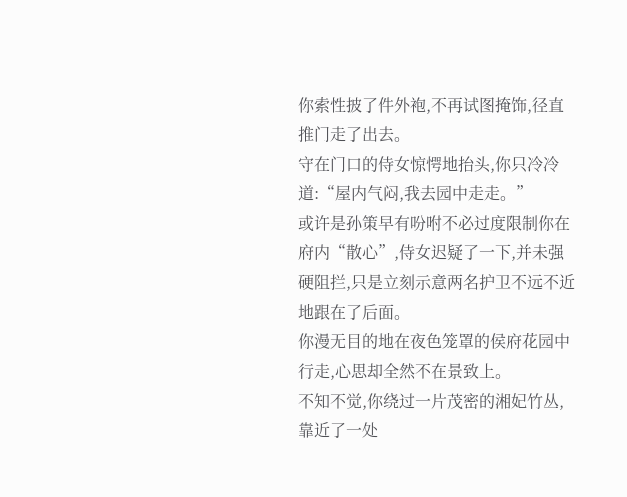你索性披了件外袍,不再试图掩饰,径直推门走了出去。
守在门口的侍女惊愕地抬头,你只冷冷道:“屋内气闷,我去园中走走。”
或许是孙策早有吩咐不必过度限制你在府内“散心”,侍女迟疑了一下,并未强硬阻拦,只是立刻示意两名护卫不远不近地跟在了后面。
你漫无目的地在夜色笼罩的侯府花园中行走,心思却全然不在景致上。
不知不觉,你绕过一片茂密的湘妃竹丛,靠近了一处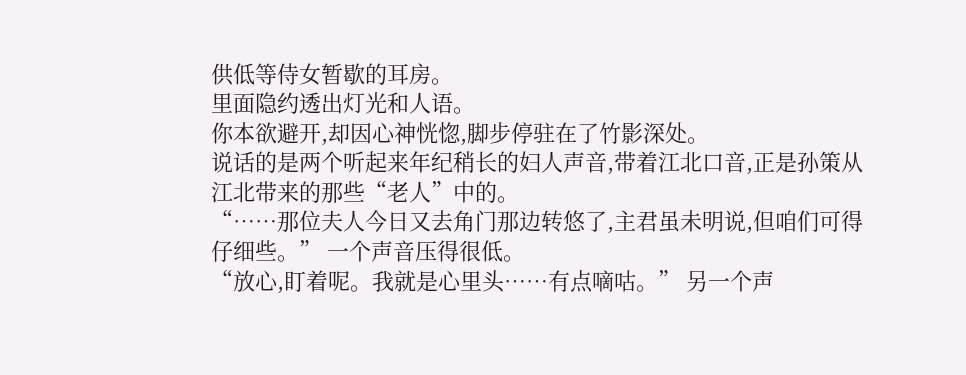供低等侍女暂歇的耳房。
里面隐约透出灯光和人语。
你本欲避开,却因心神恍惚,脚步停驻在了竹影深处。
说话的是两个听起来年纪稍长的妇人声音,带着江北口音,正是孙策从江北带来的那些“老人”中的。
“……那位夫人今日又去角门那边转悠了,主君虽未明说,但咱们可得仔细些。” 一个声音压得很低。
“放心,盯着呢。我就是心里头……有点嘀咕。” 另一个声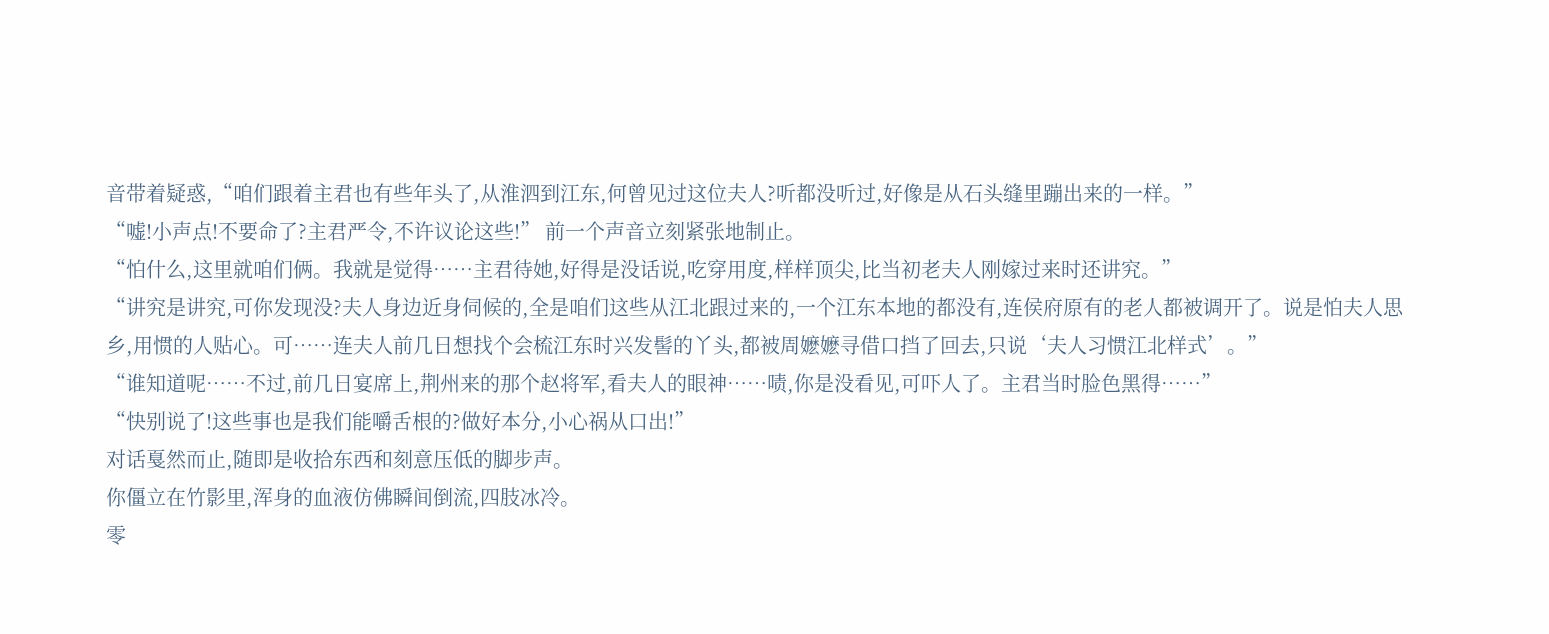音带着疑惑,“咱们跟着主君也有些年头了,从淮泗到江东,何曾见过这位夫人?听都没听过,好像是从石头缝里蹦出来的一样。”
“嘘!小声点!不要命了?主君严令,不许议论这些!” 前一个声音立刻紧张地制止。
“怕什么,这里就咱们俩。我就是觉得……主君待她,好得是没话说,吃穿用度,样样顶尖,比当初老夫人刚嫁过来时还讲究。”
“讲究是讲究,可你发现没?夫人身边近身伺候的,全是咱们这些从江北跟过来的,一个江东本地的都没有,连侯府原有的老人都被调开了。说是怕夫人思乡,用惯的人贴心。可……连夫人前几日想找个会梳江东时兴发髻的丫头,都被周嬷嬷寻借口挡了回去,只说‘夫人习惯江北样式’。”
“谁知道呢……不过,前几日宴席上,荆州来的那个赵将军,看夫人的眼神……啧,你是没看见,可吓人了。主君当时脸色黑得……”
“快别说了!这些事也是我们能嚼舌根的?做好本分,小心祸从口出!”
对话戛然而止,随即是收拾东西和刻意压低的脚步声。
你僵立在竹影里,浑身的血液仿佛瞬间倒流,四肢冰冷。
零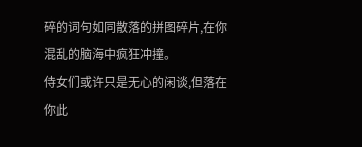碎的词句如同散落的拼图碎片,在你混乱的脑海中疯狂冲撞。
侍女们或许只是无心的闲谈,但落在你此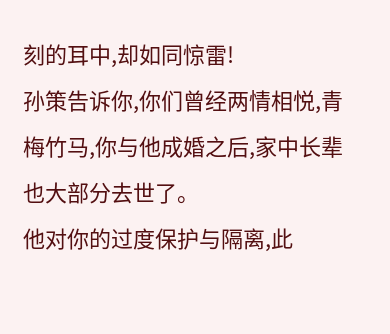刻的耳中,却如同惊雷!
孙策告诉你,你们曾经两情相悦,青梅竹马,你与他成婚之后,家中长辈也大部分去世了。
他对你的过度保护与隔离,此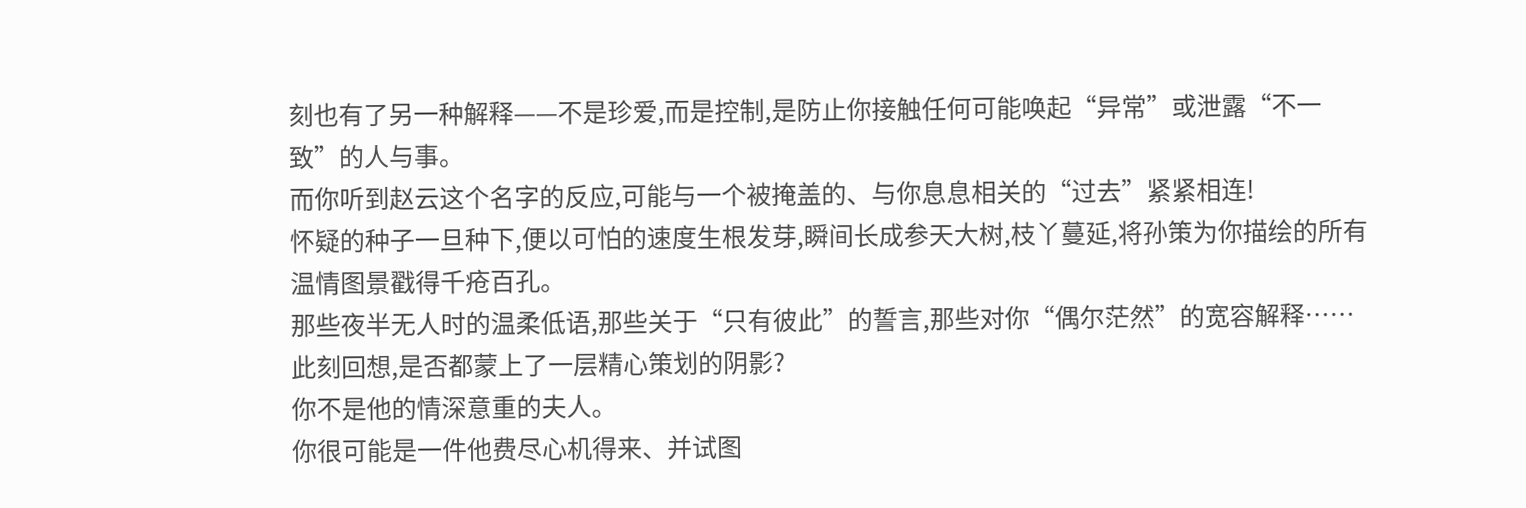刻也有了另一种解释——不是珍爱,而是控制,是防止你接触任何可能唤起“异常”或泄露“不一致”的人与事。
而你听到赵云这个名字的反应,可能与一个被掩盖的、与你息息相关的“过去”紧紧相连!
怀疑的种子一旦种下,便以可怕的速度生根发芽,瞬间长成参天大树,枝丫蔓延,将孙策为你描绘的所有温情图景戳得千疮百孔。
那些夜半无人时的温柔低语,那些关于“只有彼此”的誓言,那些对你“偶尔茫然”的宽容解释……此刻回想,是否都蒙上了一层精心策划的阴影?
你不是他的情深意重的夫人。
你很可能是一件他费尽心机得来、并试图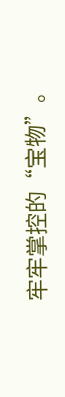牢牢掌控的“宝物”。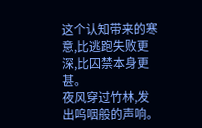这个认知带来的寒意,比逃跑失败更深,比囚禁本身更甚。
夜风穿过竹林,发出呜咽般的声响。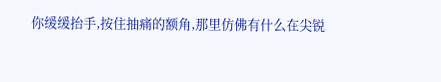你缓缓抬手,按住抽痛的额角,那里仿佛有什么在尖锐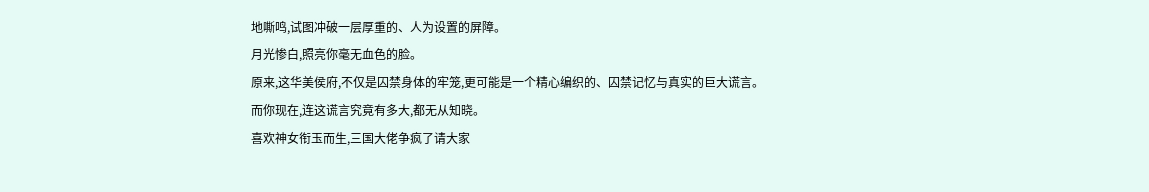地嘶鸣,试图冲破一层厚重的、人为设置的屏障。
月光惨白,照亮你毫无血色的脸。
原来,这华美侯府,不仅是囚禁身体的牢笼,更可能是一个精心编织的、囚禁记忆与真实的巨大谎言。
而你现在,连这谎言究竟有多大,都无从知晓。
喜欢神女衔玉而生,三国大佬争疯了请大家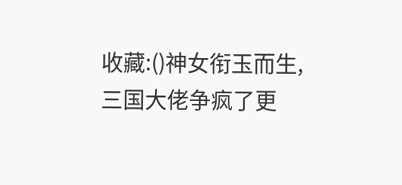收藏:()神女衔玉而生,三国大佬争疯了更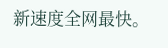新速度全网最快。